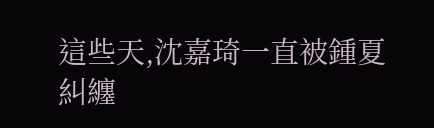這些天,沈嘉琦一直被鍾夏糾纏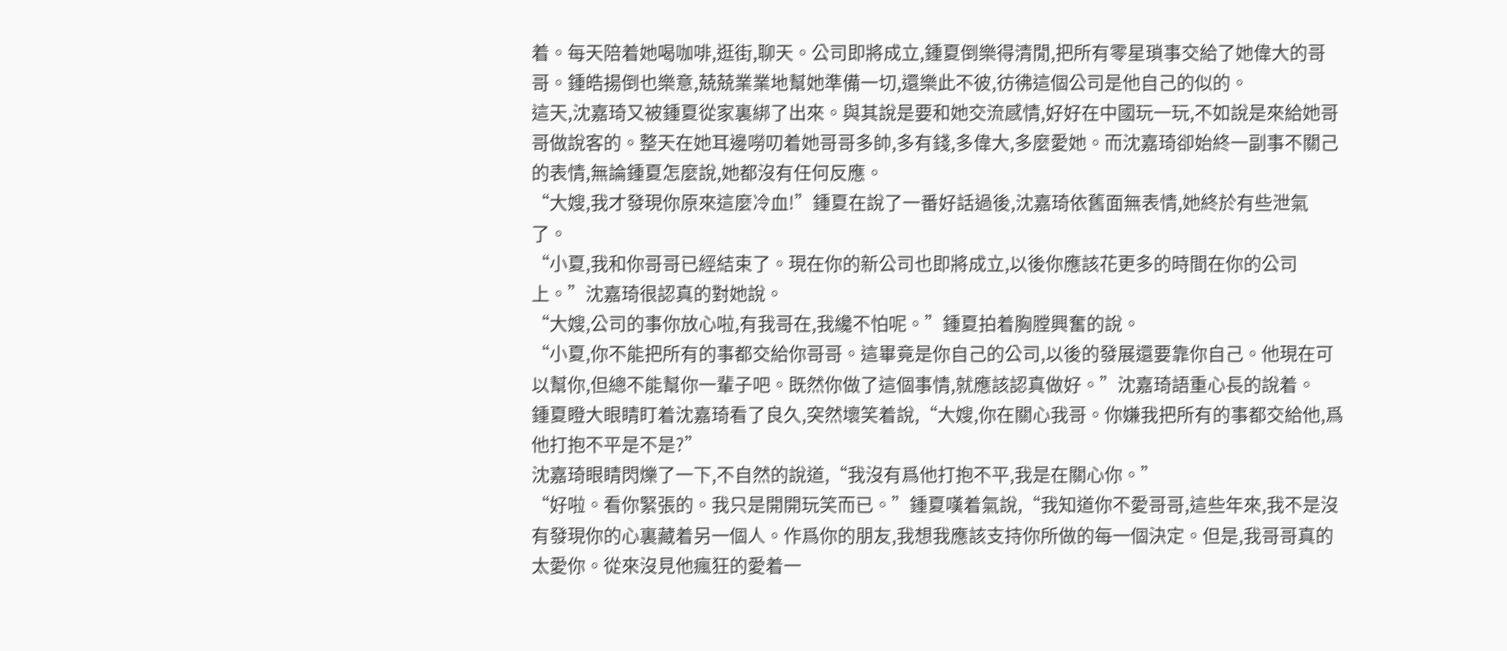着。每天陪着她喝咖啡,逛街,聊天。公司即將成立,鍾夏倒樂得清閒,把所有零星瑣事交給了她偉大的哥哥。鍾皓揚倒也樂意,兢兢業業地幫她準備一切,還樂此不彼,彷彿這個公司是他自己的似的。
這天,沈嘉琦又被鍾夏從家裏綁了出來。與其說是要和她交流感情,好好在中國玩一玩,不如說是來給她哥哥做說客的。整天在她耳邊嘮叨着她哥哥多帥,多有錢,多偉大,多麼愛她。而沈嘉琦卻始終一副事不關己的表情,無論鍾夏怎麼說,她都沒有任何反應。
“大嫂,我才發現你原來這麼冷血!”鍾夏在說了一番好話過後,沈嘉琦依舊面無表情,她終於有些泄氣了。
“小夏,我和你哥哥已經結束了。現在你的新公司也即將成立,以後你應該花更多的時間在你的公司上。”沈嘉琦很認真的對她說。
“大嫂,公司的事你放心啦,有我哥在,我纔不怕呢。”鍾夏拍着胸膛興奮的說。
“小夏,你不能把所有的事都交給你哥哥。這畢竟是你自己的公司,以後的發展還要靠你自己。他現在可以幫你,但總不能幫你一輩子吧。既然你做了這個事情,就應該認真做好。”沈嘉琦語重心長的說着。
鍾夏瞪大眼睛盯着沈嘉琦看了良久,突然壞笑着說,“大嫂,你在關心我哥。你嫌我把所有的事都交給他,爲他打抱不平是不是?”
沈嘉琦眼睛閃爍了一下,不自然的說道,“我沒有爲他打抱不平,我是在關心你。”
“好啦。看你緊張的。我只是開開玩笑而已。”鍾夏嘆着氣說,“我知道你不愛哥哥,這些年來,我不是沒有發現你的心裏藏着另一個人。作爲你的朋友,我想我應該支持你所做的每一個決定。但是,我哥哥真的太愛你。從來沒見他瘋狂的愛着一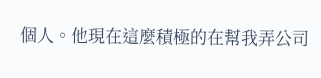個人。他現在這麼積極的在幫我弄公司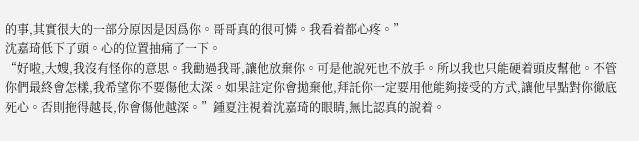的事,其實很大的一部分原因是因爲你。哥哥真的很可憐。我看着都心疼。”
沈嘉琦低下了頭。心的位置抽痛了一下。
“好啦,大嫂,我沒有怪你的意思。我勸過我哥,讓他放棄你。可是他說死也不放手。所以我也只能硬着頭皮幫他。不管你們最終會怎樣,我希望你不要傷他太深。如果註定你會拋棄他,拜託你一定要用他能夠接受的方式,讓他早點對你徹底死心。否則拖得越長,你會傷他越深。”鍾夏注視着沈嘉琦的眼睛,無比認真的說着。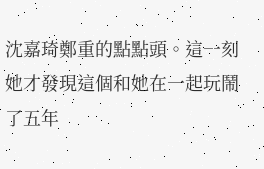沈嘉琦鄭重的點點頭。這一刻她才發現這個和她在一起玩鬧了五年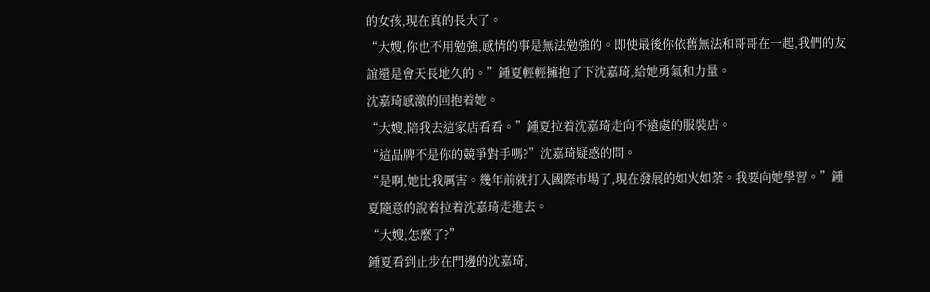的女孩,現在真的長大了。
“大嫂,你也不用勉強,感情的事是無法勉強的。即使最後你依舊無法和哥哥在一起,我們的友誼還是會天長地久的。”鍾夏輕輕擁抱了下沈嘉琦,給她勇氣和力量。
沈嘉琦感激的回抱着她。
“大嫂,陪我去這家店看看。”鍾夏拉着沈嘉琦走向不遠處的服裝店。
“這品牌不是你的競爭對手嗎?”沈嘉琦疑惑的問。
“是啊,她比我厲害。幾年前就打入國際市場了,現在發展的如火如荼。我要向她學習。”鍾夏隨意的說着拉着沈嘉琦走進去。
“大嫂,怎麼了?”
鍾夏看到止步在門邊的沈嘉琦,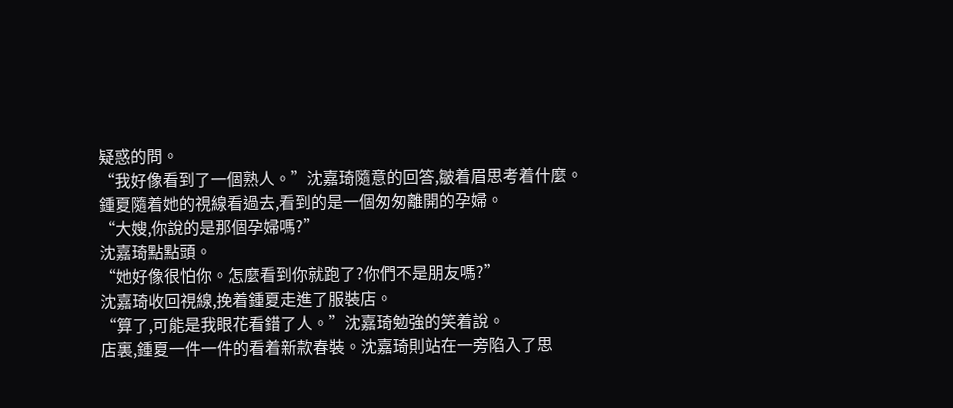疑惑的問。
“我好像看到了一個熟人。”沈嘉琦隨意的回答,皺着眉思考着什麼。
鍾夏隨着她的視線看過去,看到的是一個匆匆離開的孕婦。
“大嫂,你說的是那個孕婦嗎?”
沈嘉琦點點頭。
“她好像很怕你。怎麼看到你就跑了?你們不是朋友嗎?”
沈嘉琦收回視線,挽着鍾夏走進了服裝店。
“算了,可能是我眼花看錯了人。”沈嘉琦勉強的笑着說。
店裏,鍾夏一件一件的看着新款春裝。沈嘉琦則站在一旁陷入了思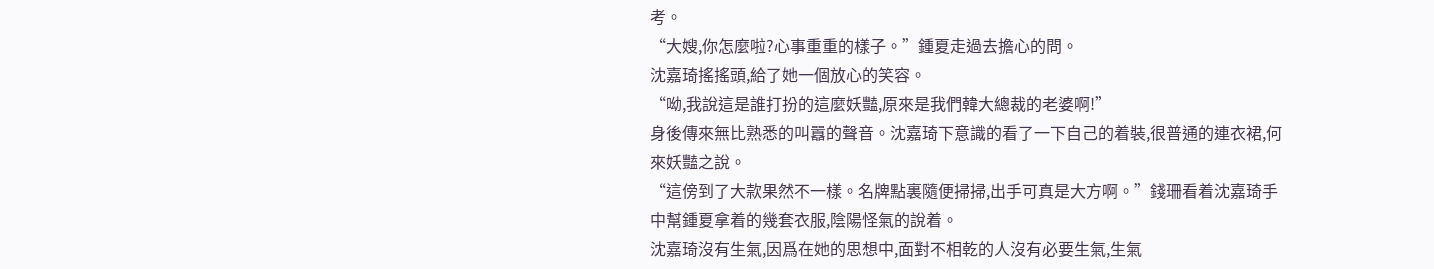考。
“大嫂,你怎麼啦?心事重重的樣子。”鍾夏走過去擔心的問。
沈嘉琦搖搖頭,給了她一個放心的笑容。
“呦,我說這是誰打扮的這麼妖豔,原來是我們韓大總裁的老婆啊!”
身後傳來無比熟悉的叫囂的聲音。沈嘉琦下意識的看了一下自己的着裝,很普通的連衣裙,何來妖豔之說。
“這傍到了大款果然不一樣。名牌點裏隨便掃掃,出手可真是大方啊。”錢珊看着沈嘉琦手中幫鍾夏拿着的幾套衣服,陰陽怪氣的說着。
沈嘉琦沒有生氣,因爲在她的思想中,面對不相乾的人沒有必要生氣,生氣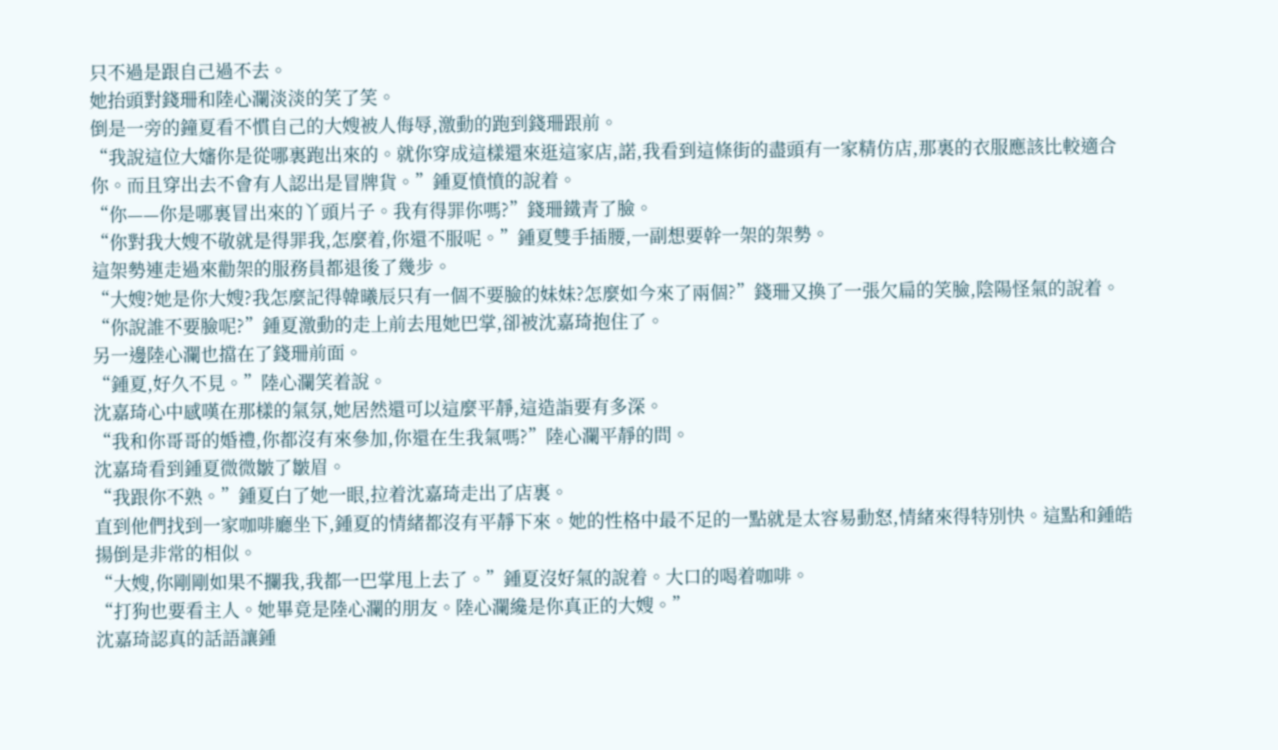只不過是跟自己過不去。
她抬頭對錢珊和陸心瀾淡淡的笑了笑。
倒是一旁的鐘夏看不慣自己的大嫂被人侮辱,激動的跑到錢珊跟前。
“我說這位大嬸你是從哪裏跑出來的。就你穿成這樣還來逛這家店,諾,我看到這條街的盡頭有一家精仿店,那裏的衣服應該比較適合你。而且穿出去不會有人認出是冒牌貨。”鍾夏憤憤的說着。
“你——你是哪裏冒出來的丫頭片子。我有得罪你嗎?”錢珊鐵青了臉。
“你對我大嫂不敬就是得罪我,怎麼着,你還不服呢。”鍾夏雙手插腰,一副想要幹一架的架勢。
這架勢連走過來勸架的服務員都退後了幾步。
“大嫂?她是你大嫂?我怎麼記得韓曦辰只有一個不要臉的妹妹?怎麼如今來了兩個?”錢珊又換了一張欠扁的笑臉,陰陽怪氣的說着。
“你說誰不要臉呢?”鍾夏激動的走上前去甩她巴掌,卻被沈嘉琦抱住了。
另一邊陸心瀾也擋在了錢珊前面。
“鍾夏,好久不見。”陸心瀾笑着說。
沈嘉琦心中感嘆在那樣的氣氛,她居然還可以這麼平靜,這造詣要有多深。
“我和你哥哥的婚禮,你都沒有來參加,你還在生我氣嗎?”陸心瀾平靜的問。
沈嘉琦看到鍾夏微微皺了皺眉。
“我跟你不熟。”鍾夏白了她一眼,拉着沈嘉琦走出了店裏。
直到他們找到一家咖啡廳坐下,鍾夏的情緒都沒有平靜下來。她的性格中最不足的一點就是太容易動怒,情緒來得特別快。這點和鍾皓揚倒是非常的相似。
“大嫂,你剛剛如果不攔我,我都一巴掌甩上去了。”鍾夏沒好氣的說着。大口的喝着咖啡。
“打狗也要看主人。她畢竟是陸心瀾的朋友。陸心瀾纔是你真正的大嫂。”
沈嘉琦認真的話語讓鍾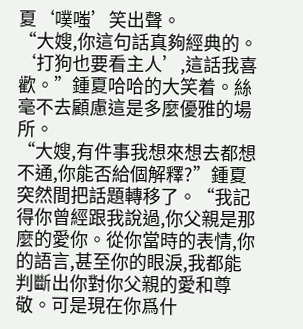夏‘噗嗤’笑出聲。
“大嫂,你這句話真夠經典的。‘打狗也要看主人’,這話我喜歡。”鍾夏哈哈的大笑着。絲毫不去顧慮這是多麼優雅的場所。
“大嫂,有件事我想來想去都想不通,你能否給個解釋?”鍾夏突然間把話題轉移了。“我記得你曾經跟我說過,你父親是那麼的愛你。從你當時的表情,你的語言,甚至你的眼淚,我都能判斷出你對你父親的愛和尊敬。可是現在你爲什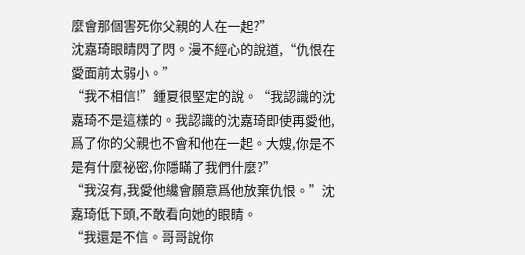麼會那個害死你父親的人在一起?”
沈嘉琦眼睛閃了閃。漫不經心的說道,“仇恨在愛面前太弱小。”
“我不相信!”鍾夏很堅定的說。“我認識的沈嘉琦不是這樣的。我認識的沈嘉琦即使再愛他,爲了你的父親也不會和他在一起。大嫂,你是不是有什麼祕密,你隱瞞了我們什麼?”
“我沒有,我愛他纔會願意爲他放棄仇恨。”沈嘉琦低下頭,不敢看向她的眼睛。
“我還是不信。哥哥說你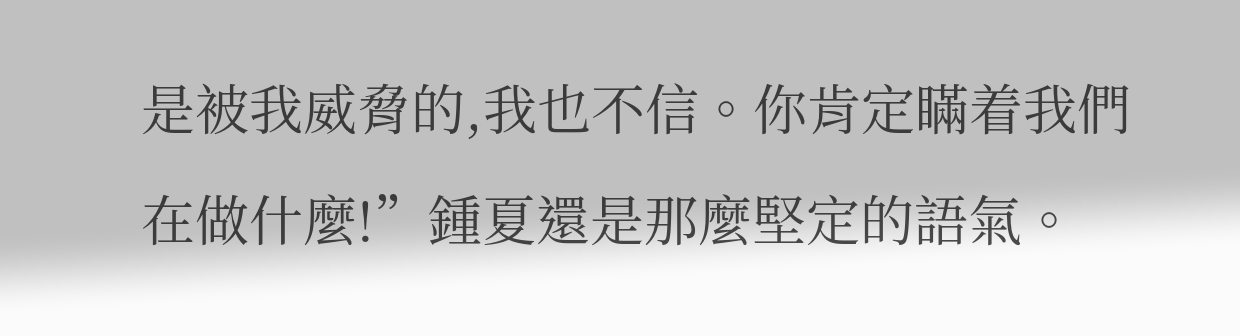是被我威脅的,我也不信。你肯定瞞着我們在做什麼!”鍾夏還是那麼堅定的語氣。